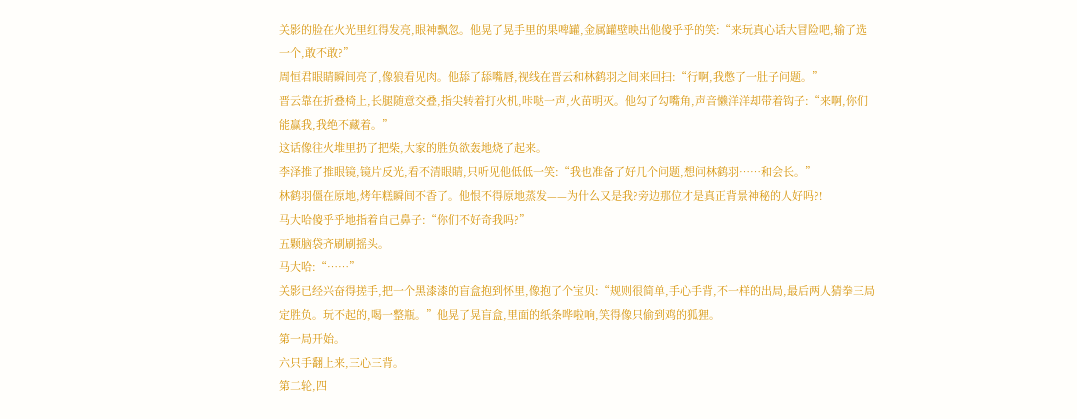关影的脸在火光里红得发亮,眼神飘忽。他晃了晃手里的果啤罐,金属罐壁映出他傻乎乎的笑:“来玩真心话大冒险吧,输了选一个,敢不敢?”
周恒君眼睛瞬间亮了,像狼看见肉。他舔了舔嘴唇,视线在晋云和林鹤羽之间来回扫:“行啊,我憋了一肚子问题。”
晋云靠在折叠椅上,长腿随意交叠,指尖转着打火机,咔哒一声,火苗明灭。他勾了勾嘴角,声音懒洋洋却带着钩子:“来啊,你们能赢我,我绝不藏着。”
这话像往火堆里扔了把柴,大家的胜负欲轰地烧了起来。
李泽推了推眼镜,镜片反光,看不清眼睛,只听见他低低一笑:“我也准备了好几个问题,想问林鹤羽……和会长。”
林鹤羽僵在原地,烤年糕瞬间不香了。他恨不得原地蒸发——为什么又是我?旁边那位才是真正背景神秘的人好吗?!
马大哈傻乎乎地指着自己鼻子:“你们不好奇我吗?”
五颗脑袋齐刷刷摇头。
马大哈:“……”
关影已经兴奋得搓手,把一个黑漆漆的盲盒抱到怀里,像抱了个宝贝:“规则很简单,手心手背,不一样的出局,最后两人猜拳三局定胜负。玩不起的,喝一整瓶。”他晃了晃盲盒,里面的纸条哗啦响,笑得像只偷到鸡的狐狸。
第一局开始。
六只手翻上来,三心三背。
第二轮,四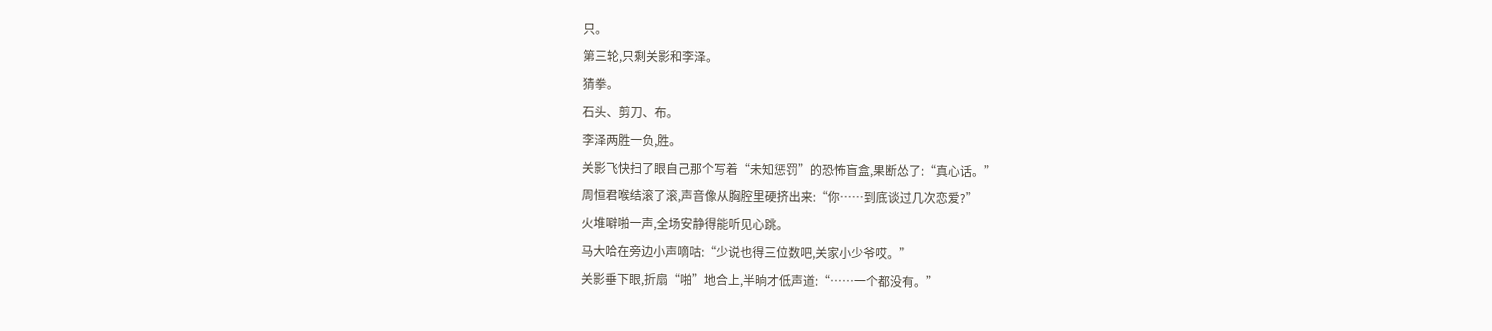只。
第三轮,只剩关影和李泽。
猜拳。
石头、剪刀、布。
李泽两胜一负,胜。
关影飞快扫了眼自己那个写着“未知惩罚”的恐怖盲盒,果断怂了:“真心话。”
周恒君喉结滚了滚,声音像从胸腔里硬挤出来:“你……到底谈过几次恋爱?”
火堆噼啪一声,全场安静得能听见心跳。
马大哈在旁边小声嘀咕:“少说也得三位数吧,关家小少爷哎。”
关影垂下眼,折扇“啪”地合上,半晌才低声道:“……一个都没有。”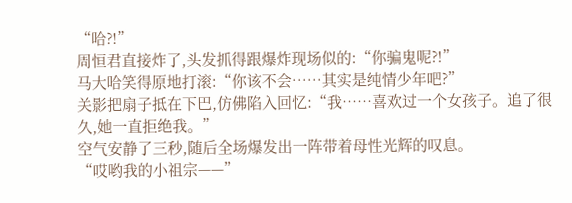“哈?!”
周恒君直接炸了,头发抓得跟爆炸现场似的:“你骗鬼呢?!”
马大哈笑得原地打滚:“你该不会……其实是纯情少年吧?”
关影把扇子抵在下巴,仿佛陷入回忆:“我……喜欢过一个女孩子。追了很久,她一直拒绝我。”
空气安静了三秒,随后全场爆发出一阵带着母性光辉的叹息。
“哎哟我的小祖宗——”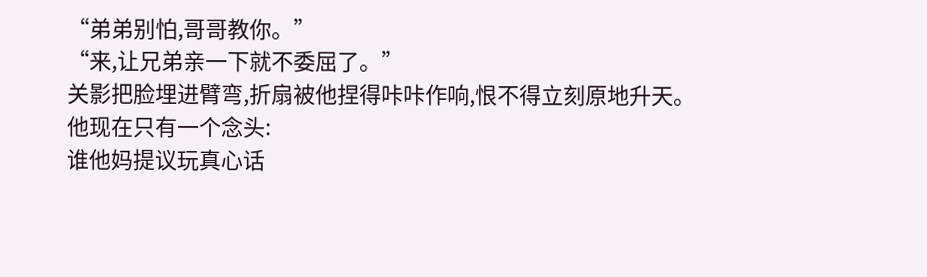“弟弟别怕,哥哥教你。”
“来,让兄弟亲一下就不委屈了。”
关影把脸埋进臂弯,折扇被他捏得咔咔作响,恨不得立刻原地升天。
他现在只有一个念头:
谁他妈提议玩真心话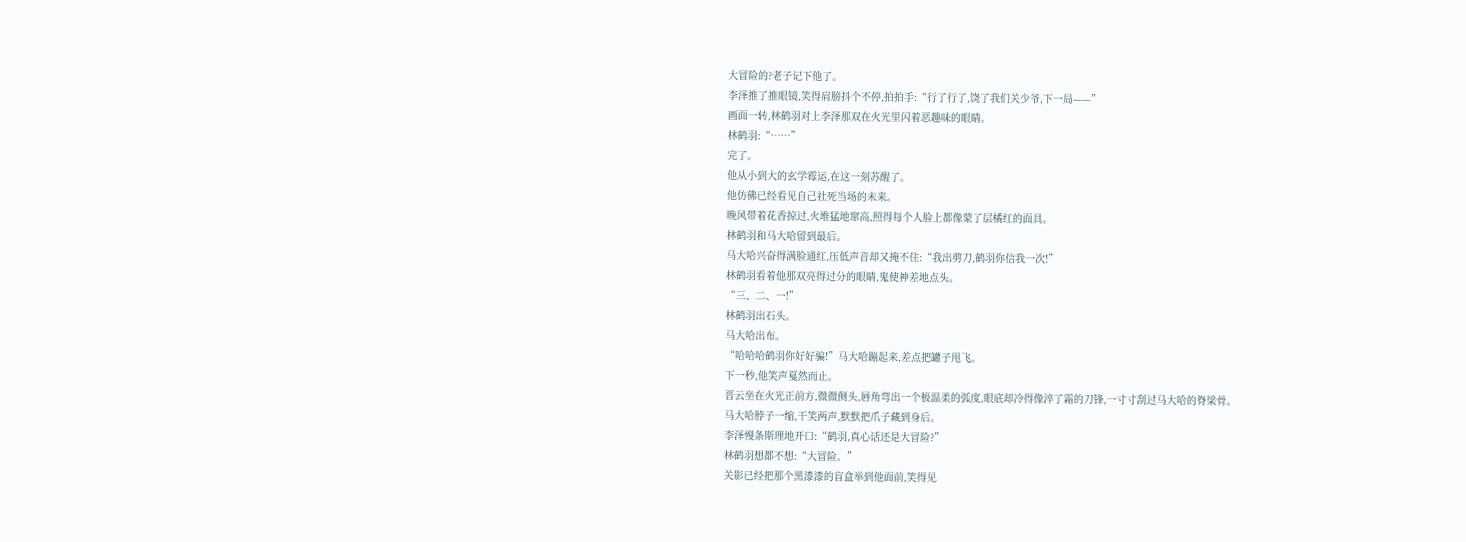大冒险的?老子记下他了。
李泽推了推眼镜,笑得肩膀抖个不停,拍拍手:“行了行了,饶了我们关少爷,下一局——”
画面一转,林鹤羽对上李泽那双在火光里闪着恶趣味的眼睛。
林鹤羽:“……”
完了。
他从小到大的玄学霉运,在这一刻苏醒了。
他仿佛已经看见自己社死当场的未来。
晚风带着花香掠过,火堆猛地窜高,照得每个人脸上都像蒙了层橘红的面具。
林鹤羽和马大哈留到最后。
马大哈兴奋得满脸通红,压低声音却又掩不住:“我出剪刀,鹤羽你信我一次!”
林鹤羽看着他那双亮得过分的眼睛,鬼使神差地点头。
“三、二、一!”
林鹤羽出石头。
马大哈出布。
“哈哈哈鹤羽你好好骗!”马大哈蹦起来,差点把罐子甩飞。
下一秒,他笑声戛然而止。
晋云坐在火光正前方,微微侧头,唇角弯出一个极温柔的弧度,眼底却冷得像淬了霜的刀锋,一寸寸刮过马大哈的脊梁骨。
马大哈脖子一缩,干笑两声,默默把爪子藏到身后。
李泽慢条斯理地开口:“鹤羽,真心话还是大冒险?”
林鹤羽想都不想:“大冒险。”
关影已经把那个黑漆漆的盲盒举到他面前,笑得见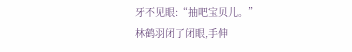牙不见眼:“抽吧宝贝儿。”
林鹤羽闭了闭眼,手伸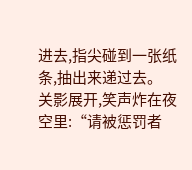进去,指尖碰到一张纸条,抽出来递过去。
关影展开,笑声炸在夜空里:“请被惩罚者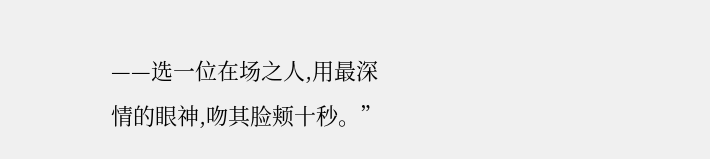——选一位在场之人,用最深情的眼神,吻其脸颊十秒。”